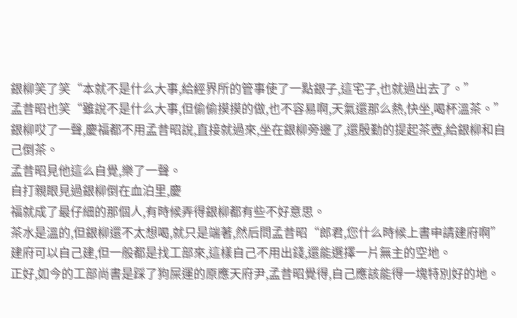銀柳笑了笑“本就不是什么大事,給經界所的管事使了一點銀子,這宅子,也就過出去了。”
孟昔昭也笑“雖說不是什么大事,但偷偷摸摸的做,也不容易啊,天氣還那么熱,快坐,喝杯溫茶。”
銀柳哎了一聲,慶福都不用孟昔昭說,直接就過來,坐在銀柳旁邊了,還殷勤的提起茶壺,給銀柳和自己倒茶。
孟昔昭見他這么自覺,樂了一聲。
自打親眼見過銀柳倒在血泊里,慶
福就成了最仔細的那個人,有時候弄得銀柳都有些不好意思。
茶水是溫的,但銀柳還不太想喝,就只是端著,然后問孟昔昭“郎君,您什么時候上書申請建府啊”
建府可以自己建,但一般都是找工部來,這樣自己不用出錢,還能選擇一片無主的空地。
正好,如今的工部尚書是踩了狗屎運的原應天府尹,孟昔昭覺得,自己應該能得一塊特別好的地。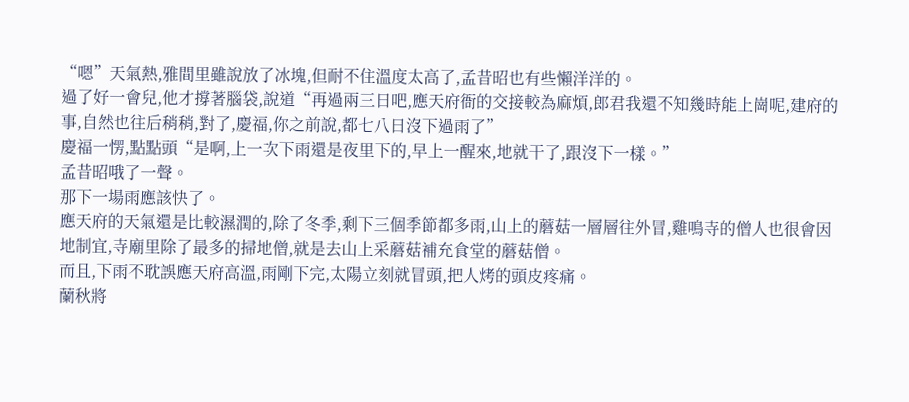“嗯”天氣熱,雅間里雖說放了冰塊,但耐不住溫度太高了,孟昔昭也有些懶洋洋的。
過了好一會兒,他才撐著腦袋,說道“再過兩三日吧,應天府衙的交接較為麻煩,郎君我還不知幾時能上崗呢,建府的事,自然也往后稍稍,對了,慶福,你之前說,都七八日沒下過雨了”
慶福一愣,點點頭“是啊,上一次下雨還是夜里下的,早上一醒來,地就干了,跟沒下一樣。”
孟昔昭哦了一聲。
那下一場雨應該快了。
應天府的天氣還是比較濕潤的,除了冬季,剩下三個季節都多雨,山上的蘑菇一層層往外冒,雞鳴寺的僧人也很會因地制宜,寺廟里除了最多的掃地僧,就是去山上采蘑菇補充食堂的蘑菇僧。
而且,下雨不耽誤應天府高溫,雨剛下完,太陽立刻就冒頭,把人烤的頭皮疼痛。
蘭秋將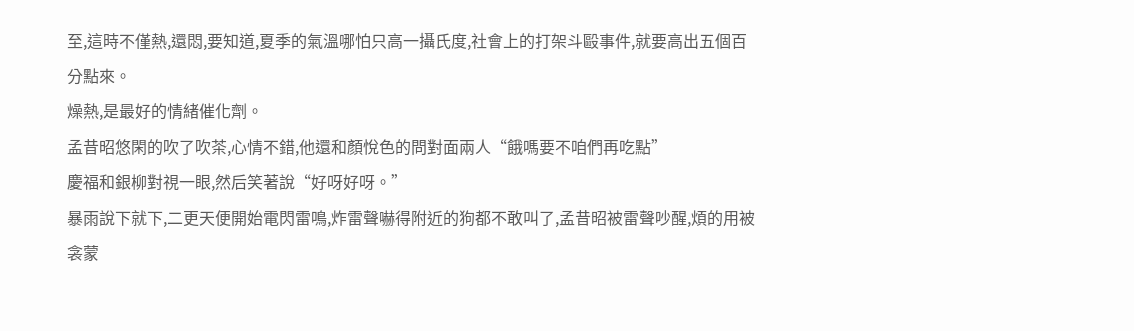至,這時不僅熱,還悶,要知道,夏季的氣溫哪怕只高一攝氏度,社會上的打架斗毆事件,就要高出五個百分點來。
燥熱,是最好的情緒催化劑。
孟昔昭悠閑的吹了吹茶,心情不錯,他還和顏悅色的問對面兩人“餓嗎要不咱們再吃點”
慶福和銀柳對視一眼,然后笑著說“好呀好呀。”
暴雨說下就下,二更天便開始電閃雷鳴,炸雷聲嚇得附近的狗都不敢叫了,孟昔昭被雷聲吵醒,煩的用被衾蒙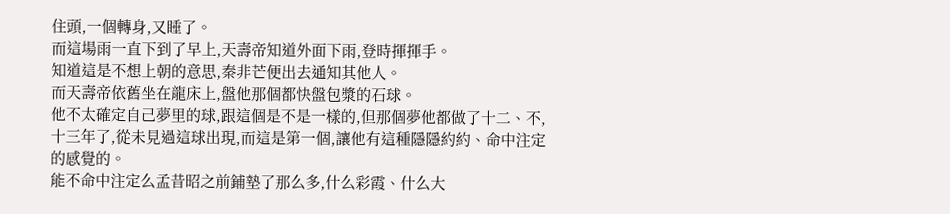住頭,一個轉身,又睡了。
而這場雨一直下到了早上,天壽帝知道外面下雨,登時揮揮手。
知道這是不想上朝的意思,秦非芒便出去通知其他人。
而天壽帝依舊坐在龍床上,盤他那個都快盤包漿的石球。
他不太確定自己夢里的球,跟這個是不是一樣的,但那個夢他都做了十二、不,十三年了,從未見過這球出現,而這是第一個,讓他有這種隱隱約約、命中注定的感覺的。
能不命中注定么孟昔昭之前鋪墊了那么多,什么彩霞、什么大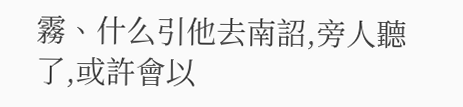霧、什么引他去南詔,旁人聽了,或許會以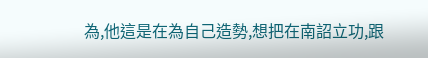為,他這是在為自己造勢,想把在南詔立功,跟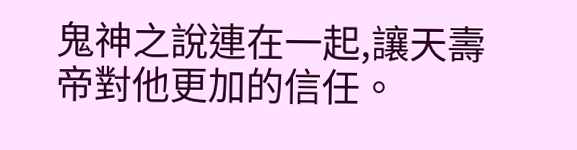鬼神之說連在一起,讓天壽帝對他更加的信任。